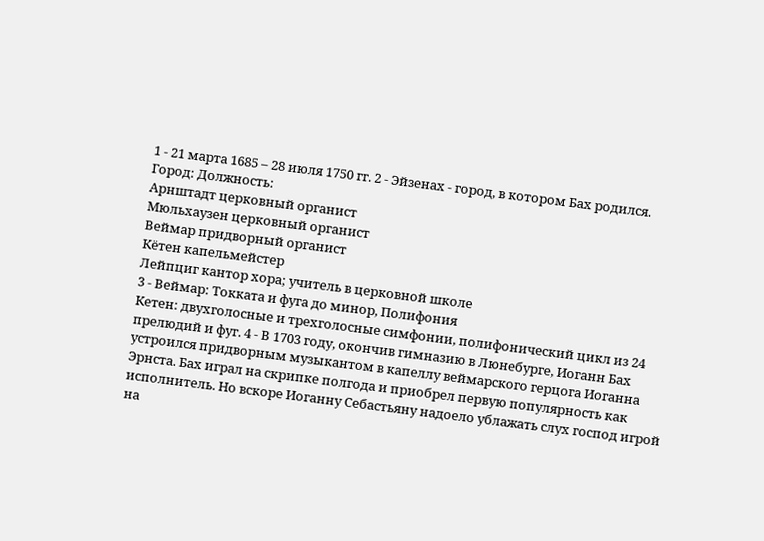1 - 21 марта 1685 – 28 июля 1750 гг. 2 - Эйзенах - город, в котором Бах родился.
Город: Должность:
Арнштадт церковный органист
Мюльхаузен церковный органист
Веймар придворный органист
Кётен капельмейстер
Лейпциг кантор хора; учитель в церковной школе
3 - Веймар: Токката и фуга до минор, Полифония
Кетен: двухголосные и трехголосные симфонии, полифонический цикл из 24 прелюдий и фуг. 4 - В 1703 году, окончив гимназию в Люнебурге, Иоганн Бах устроился придворным музыкантом в капеллу веймарского герцога Иоганна Эрнста. Бах играл на скрипке полгода и приобрел первую популярность как исполнитель. Но вскоре Иоганну Себастьяну надоело ублажать слух господ игрой на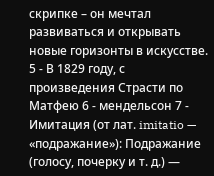скрипке – он мечтал развиваться и открывать новые горизонты в искусстве. 5 - В 1829 году, с произведения Страсти по Матфею 6 - мендельсон 7 - Имитация (от лат. imitatio — «подражание»): Подражание (голосу, почерку и т. д.) —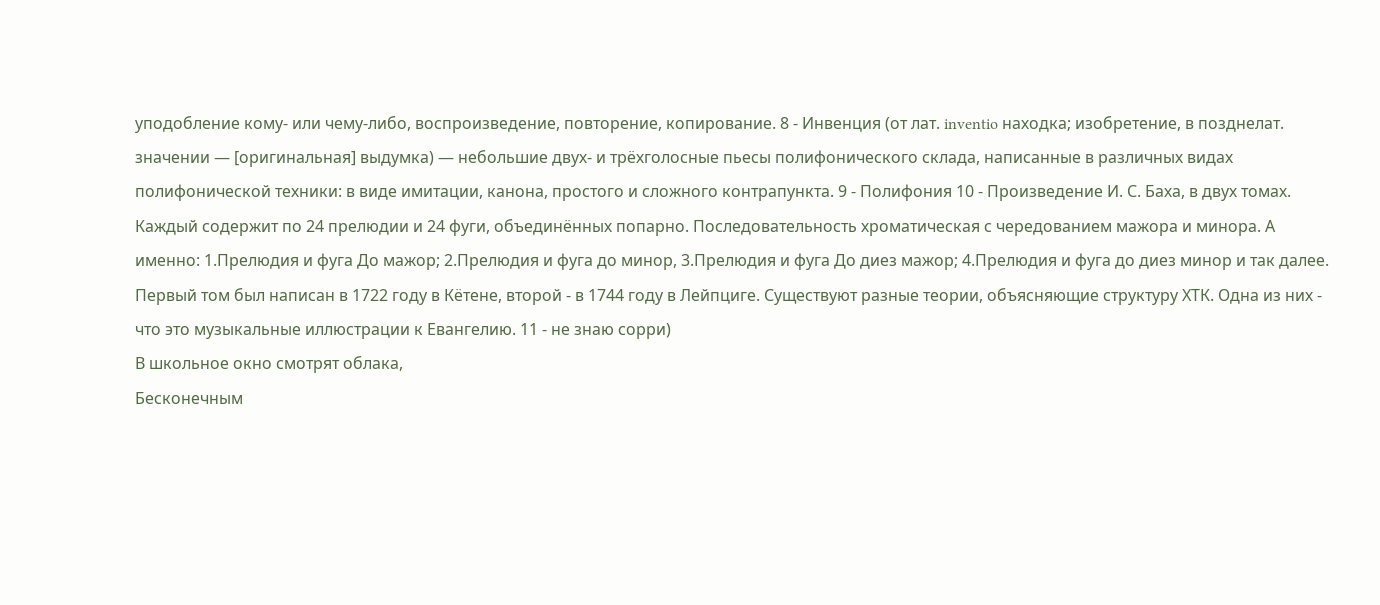уподобление кому- или чему-либо, воспроизведение, повторение, копирование. 8 - Инвенция (от лат. inventio находка; изобретение, в позднелат. значении — [оригинальная] выдумка) — небольшие двух- и трёхголосные пьесы полифонического склада, написанные в различных видах полифонической техники: в виде имитации, канона, простого и сложного контрапункта. 9 - Полифония 10 - Произведение И. С. Баха, в двух томах. Каждый содержит по 24 прелюдии и 24 фуги, объединённых попарно. Последовательность хроматическая с чередованием мажора и минора. А именно: 1.Прелюдия и фуга До мажор; 2.Прелюдия и фуга до минор, 3.Прелюдия и фуга До диез мажор; 4.Прелюдия и фуга до диез минор и так далее. Первый том был написан в 1722 году в Кётене, второй - в 1744 году в Лейпциге. Существуют разные теории, объясняющие структуру ХТК. Одна из них - что это музыкальные иллюстрации к Евангелию. 11 - не знаю сорри)
В школьное окно смотрят облака,
Бесконечным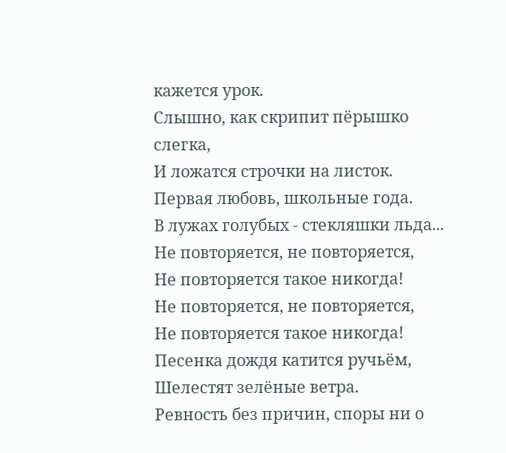кажется урок.
Слышно, как скрипит пёрышко слегка,
И ложатся строчки на листок.
Первая любовь, школьные года.
В лужах голубых - стекляшки льда...
Не повторяется, не повторяется,
Не повторяется такое никогда!
Не повторяется, не повторяется,
Не повторяется такое никогда!
Песенка дождя катится ручьём,
Шелестят зелёные ветра.
Ревность без причин, споры ни о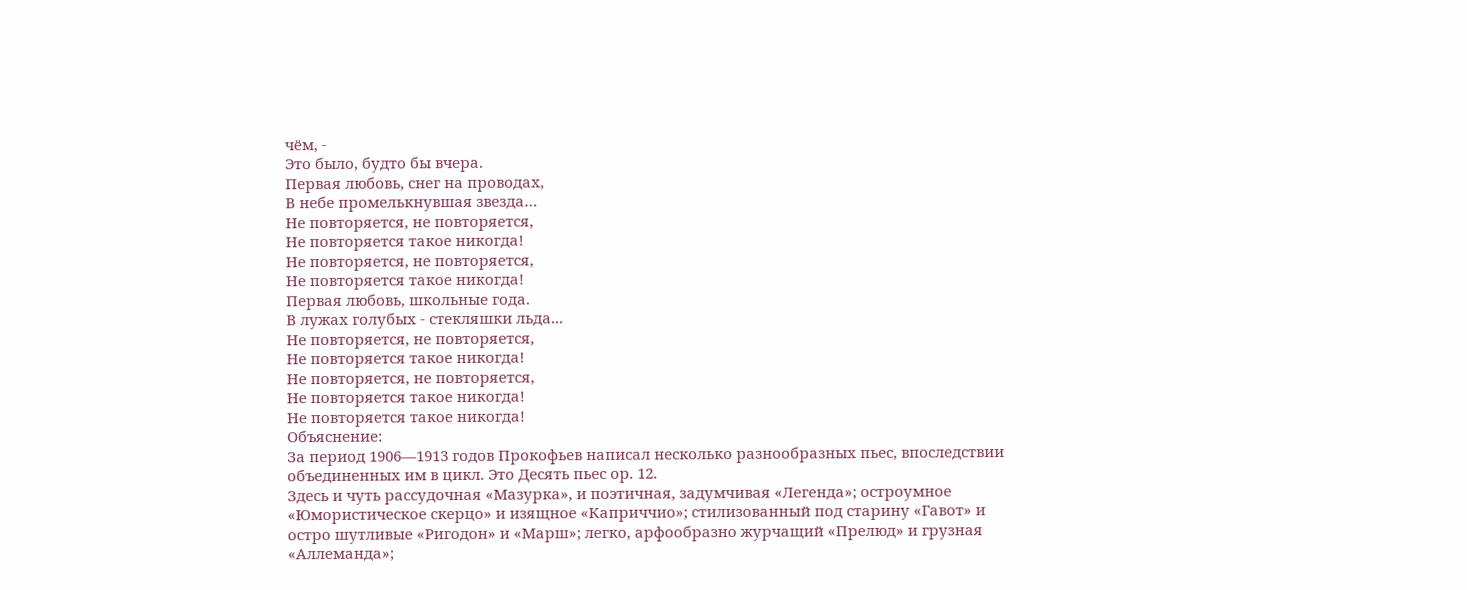чём, -
Это было, будто бы вчера.
Первая любовь, снег на проводах,
В небе промелькнувшая звезда…
Не повторяется, не повторяется,
Не повторяется такое никогда!
Не повторяется, не повторяется,
Не повторяется такое никогда!
Первая любовь, школьные года.
В лужах голубых - стекляшки льда...
Не повторяется, не повторяется,
Не повторяется такое никогда!
Не повторяется, не повторяется,
Не повторяется такое никогда!
Не повторяется такое никогда!
Объяснение:
За период 1906—1913 годов Прокофьев написал несколько разнообразных пьес, впоследствии объединенных им в цикл. Это Десять пьес ор. 12.
Здесь и чуть рассудочная «Мазурка», и поэтичная, задумчивая «Легенда»; остроумное «Юмористическое скерцо» и изящное «Каприччио»; стилизованный под старину «Гавот» и остро шутливые «Ригодон» и «Марш»; легко, арфообразно журчащий «Прелюд» и грузная «Аллеманда»;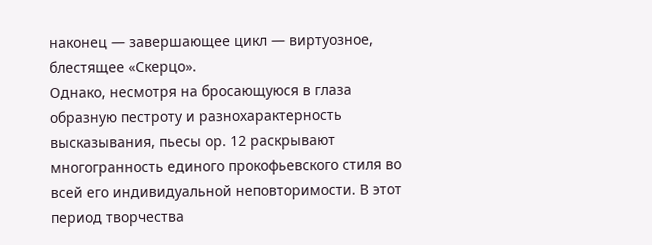наконец — завершающее цикл — виртуозное, блестящее «Скерцо».
Однако, несмотря на бросающуюся в глаза образную пестроту и разнохарактерность высказывания, пьесы ор. 12 раскрывают многогранность единого прокофьевского стиля во всей его индивидуальной неповторимости. В этот период творчества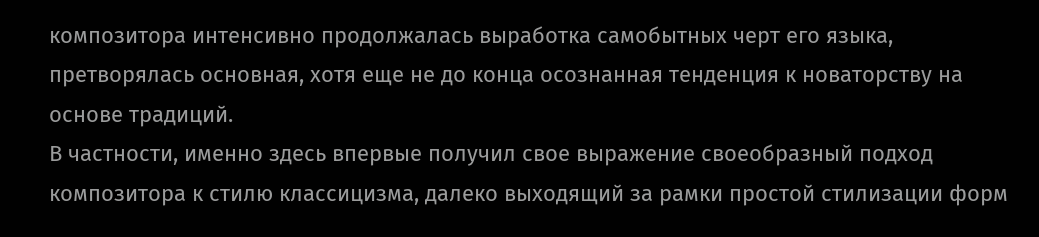композитора интенсивно продолжалась выработка самобытных черт его языка, претворялась основная, хотя еще не до конца осознанная тенденция к новаторству на основе традиций.
В частности, именно здесь впервые получил свое выражение своеобразный подход композитора к стилю классицизма, далеко выходящий за рамки простой стилизации форм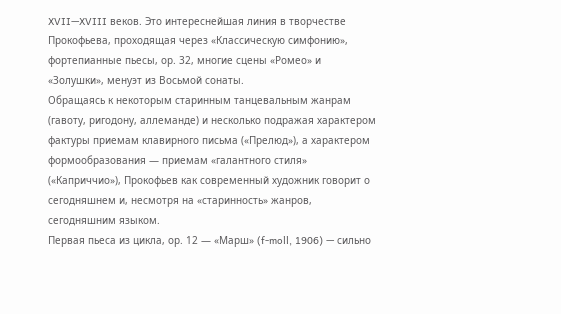XVII—XVIII веков. Это интереснейшая линия в творчестве Прокофьева, проходящая через «Классическую симфонию», фортепианные пьесы, ор. 32, многие сцены «Ромео» и «Золушки», менуэт из Восьмой сонаты.
Обращаясь к некоторым старинным танцевальным жанрам (гавоту, ригодону, аллеманде) и несколько подражая характером фактуры приемам клавирного письма («Прелюд»), а характером формообразования — приемам «галантного стиля» («Каприччио»), Прокофьев как современный художник говорит о сегодняшнем и, несмотря на «старинность» жанров, сегодняшним языком.
Первая пьеса из цикла, ор. 12 — «Марш» (f-moll, 1906) — сильно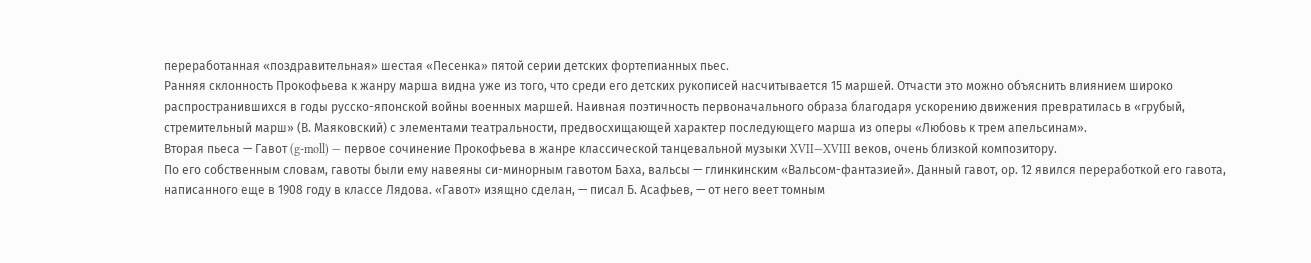переработанная «поздравительная» шестая «Песенка» пятой серии детских фортепианных пьес.
Ранняя склонность Прокофьева к жанру марша видна уже из того, что среди его детских рукописей насчитывается 15 маршей. Отчасти это можно объяснить влиянием широко распространившихся в годы русско-японской войны военных маршей. Наивная поэтичность первоначального образа благодаря ускорению движения превратилась в «грубый, стремительный марш» (В. Маяковский) с элементами театральности, предвосхищающей характер последующего марша из оперы «Любовь к трем апельсинам».
Вторая пьеса — Гавот (g-moll) — первое сочинение Прокофьева в жанре классической танцевальной музыки XVII—XVIII веков, очень близкой композитору.
По его собственным словам, гавоты были ему навеяны си-минорным гавотом Баха, вальсы — глинкинским «Вальсом-фантазией». Данный гавот, ор. 12 явился переработкой его гавота, написанного еще в 1908 году в классе Лядова. «Гавот» изящно сделан, — писал Б. Асафьев, — от него веет томным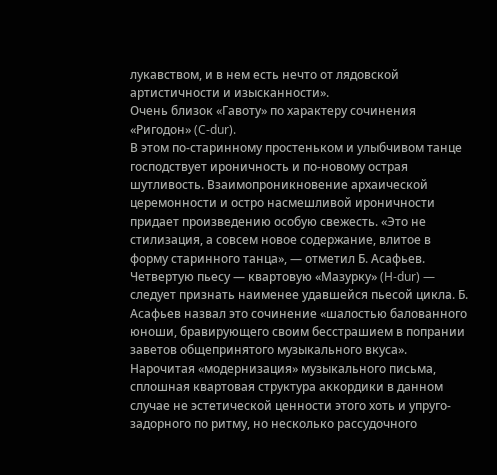лукавством, и в нем есть нечто от лядовской артистичности и изысканности».
Очень близок «Гавоту» по характеру сочинения «Ригодон» (C-dur).
В этом по-старинному простеньком и улыбчивом танце господствует ироничность и по-новому острая шутливость. Взаимопроникновение архаической церемонности и остро насмешливой ироничности придает произведению особую свежесть. «Это не стилизация, а совсем новое содержание, влитое в форму старинного танца», — отметил Б. Асафьев.
Четвертую пьесу — квартовую «Мазурку» (H-dur) — следует признать наименее удавшейся пьесой цикла. Б. Асафьев назвал это сочинение «шалостью балованного юноши, бравирующего своим бесстрашием в попрании заветов общепринятого музыкального вкуса».
Нарочитая «модернизация» музыкального письма, сплошная квартовая структура аккордики в данном случае не эстетической ценности этого хоть и упруго-задорного по ритму, но несколько рассудочного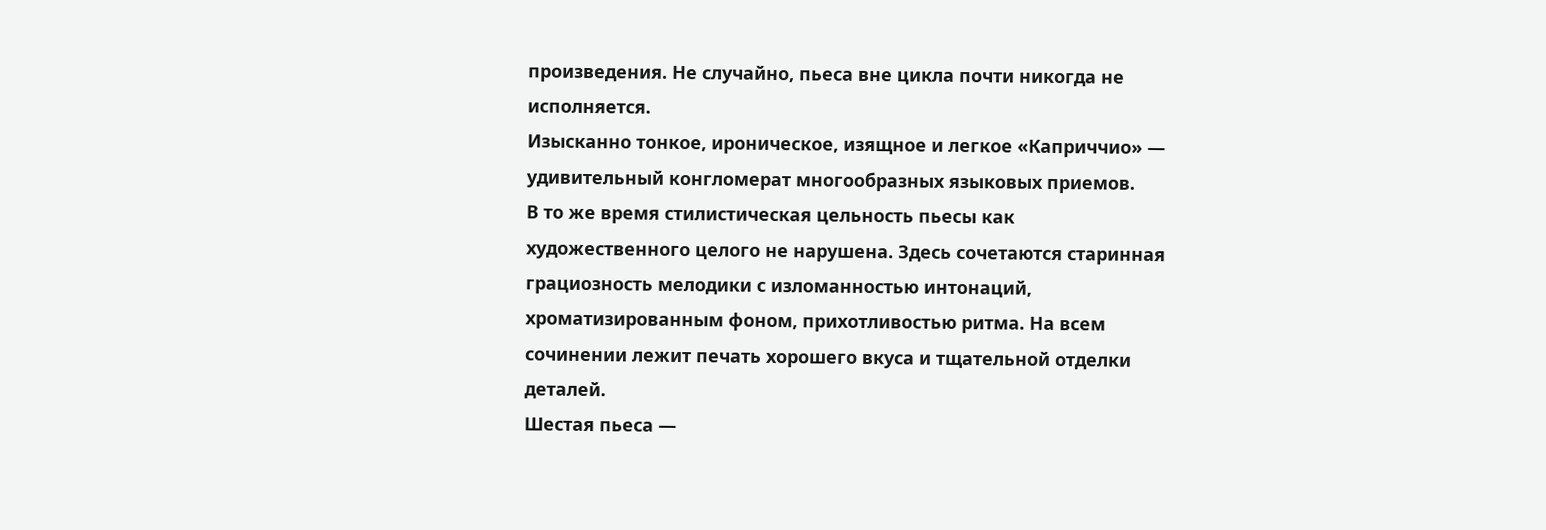произведения. Не случайно, пьеса вне цикла почти никогда не исполняется.
Изысканно тонкое, ироническое, изящное и легкое «Каприччио» — удивительный конгломерат многообразных языковых приемов.
В то же время стилистическая цельность пьесы как художественного целого не нарушена. Здесь сочетаются старинная грациозность мелодики с изломанностью интонаций, хроматизированным фоном, прихотливостью ритма. На всем сочинении лежит печать хорошего вкуса и тщательной отделки деталей.
Шестая пьеса —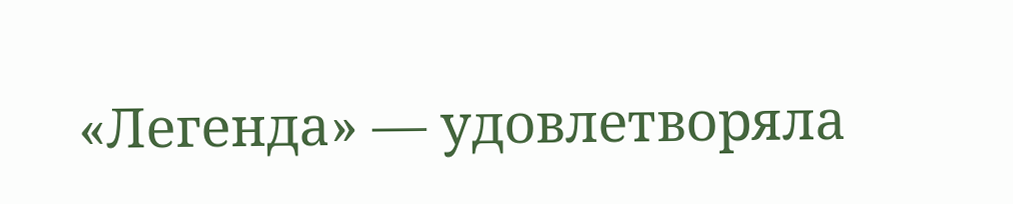«Легенда» — удовлетворяла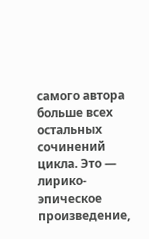самого автора больше всех остальных сочинений цикла. Это — лирико-эпическое произведение,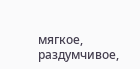мягкое, раздумчивое,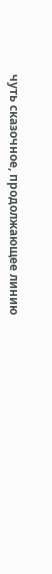чуть сказочное, продолжающее линию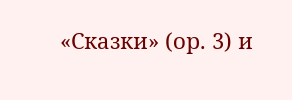«Сказки» (ор. 3) и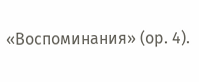«Воспоминания» (ор. 4).